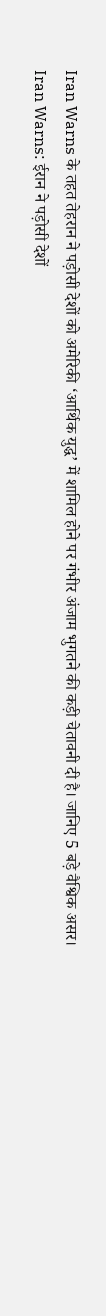Iran Warns के तहत तेहरान ने पड़ोसी देशों को अमेरिकी ‘आर्थिक युद्ध’ में शामिल होने पर गंभीर अंजाम भुगतने की कड़ी चेतावनी दी है। जानिए 5 बड़े वैश्विक असर।
Iran Warns: ईरान ने पड़ोसी देशों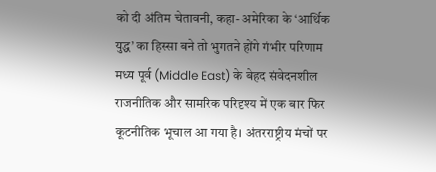को दी अंतिम चेतावनी, कहा- अमेरिका के ‘आर्थिक युद्ध’ का हिस्सा बने तो भुगतने होंगे गंभीर परिणाम
मध्य पूर्व (Middle East) के बेहद संवेदनशील राजनीतिक और सामरिक परिदृश्य में एक बार फिर कूटनीतिक भूचाल आ गया है। अंतरराष्ट्रीय मंचों पर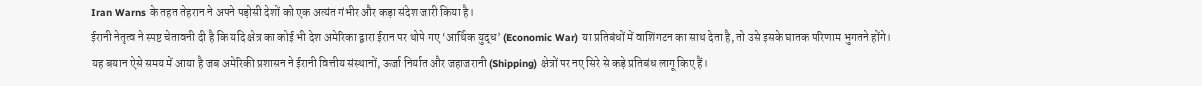Iran Warns के तहत तेहरान ने अपने पड़ोसी देशों को एक अत्यंत गंभीर और कड़ा संदेश जारी किया है।
ईरानी नेतृत्व ने स्पष्ट चेतावनी दी है कि यदि क्षेत्र का कोई भी देश अमेरिका द्वारा ईरान पर थोपे गए ‘आर्थिक युद्ध’ (Economic War) या प्रतिबंधों में वाशिंगटन का साथ देता है, तो उसे इसके घातक परिणाम भुगतने होंगे।
यह बयान ऐसे समय में आया है जब अमेरिकी प्रशासन ने ईरानी वित्तीय संस्थानों, ऊर्जा निर्यात और जहाजरानी (Shipping) क्षेत्रों पर नए सिरे से कड़े प्रतिबंध लागू किए हैं।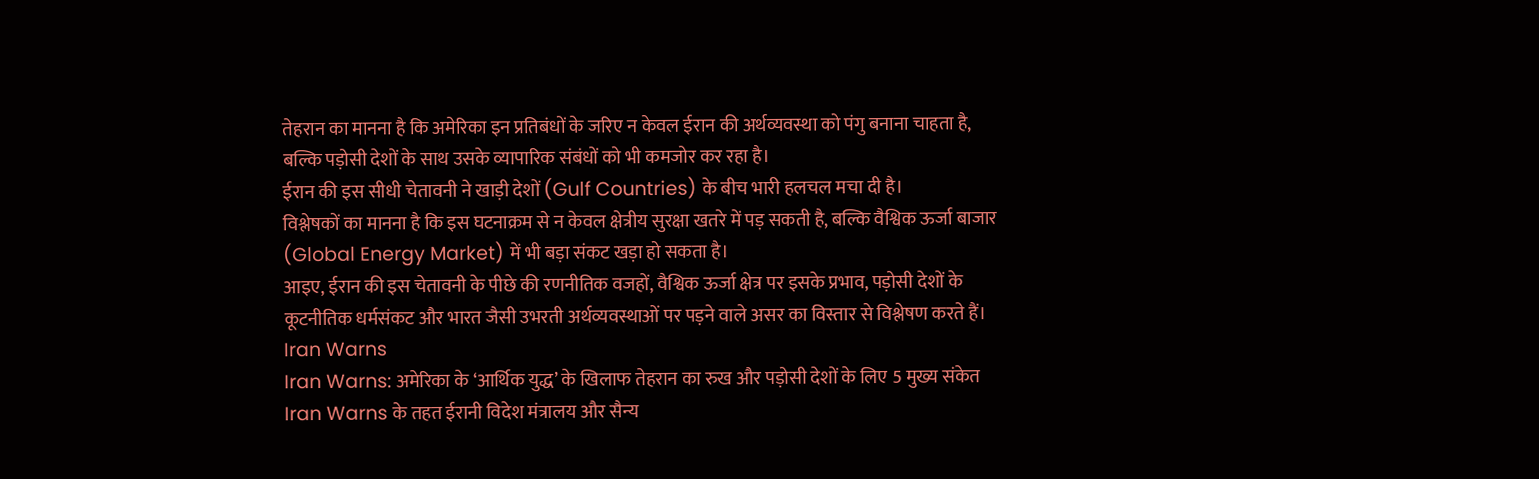तेहरान का मानना है कि अमेरिका इन प्रतिबंधों के जरिए न केवल ईरान की अर्थव्यवस्था को पंगु बनाना चाहता है, बल्कि पड़ोसी देशों के साथ उसके व्यापारिक संबंधों को भी कमजोर कर रहा है।
ईरान की इस सीधी चेतावनी ने खाड़ी देशों (Gulf Countries) के बीच भारी हलचल मचा दी है।
विश्लेषकों का मानना है कि इस घटनाक्रम से न केवल क्षेत्रीय सुरक्षा खतरे में पड़ सकती है, बल्कि वैश्विक ऊर्जा बाजार (Global Energy Market) में भी बड़ा संकट खड़ा हो सकता है।
आइए, ईरान की इस चेतावनी के पीछे की रणनीतिक वजहों, वैश्विक ऊर्जा क्षेत्र पर इसके प्रभाव, पड़ोसी देशों के कूटनीतिक धर्मसंकट और भारत जैसी उभरती अर्थव्यवस्थाओं पर पड़ने वाले असर का विस्तार से विश्लेषण करते हैं। Iran Warns
Iran Warns: अमेरिका के ‘आर्थिक युद्ध’ के खिलाफ तेहरान का रुख और पड़ोसी देशों के लिए 5 मुख्य संकेत
Iran Warns के तहत ईरानी विदेश मंत्रालय और सैन्य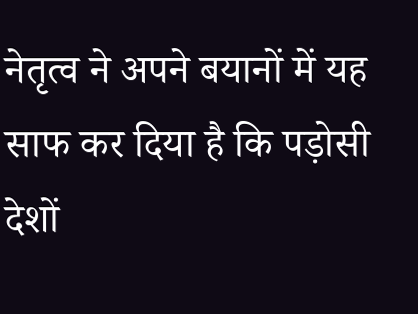नेतृत्व ने अपने बयानों में यह साफ कर दिया है कि पड़ोसी देशों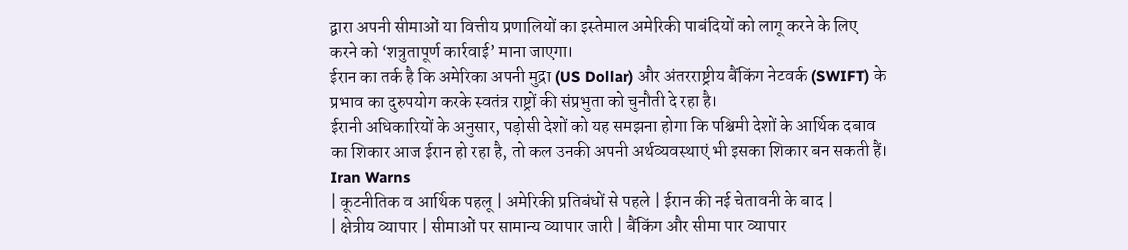द्वारा अपनी सीमाओं या वित्तीय प्रणालियों का इस्तेमाल अमेरिकी पाबंदियों को लागू करने के लिए करने को ‘शत्रुतापूर्ण कार्रवाई’ माना जाएगा।
ईरान का तर्क है कि अमेरिका अपनी मुद्रा (US Dollar) और अंतरराष्ट्रीय बैंकिंग नेटवर्क (SWIFT) के प्रभाव का दुरुपयोग करके स्वतंत्र राष्ट्रों की संप्रभुता को चुनौती दे रहा है।
ईरानी अधिकारियों के अनुसार, पड़ोसी देशों को यह समझना होगा कि पश्चिमी देशों के आर्थिक दबाव का शिकार आज ईरान हो रहा है, तो कल उनकी अपनी अर्थव्यवस्थाएं भी इसका शिकार बन सकती हैं। Iran Warns
| कूटनीतिक व आर्थिक पहलू | अमेरिकी प्रतिबंधों से पहले | ईरान की नई चेतावनी के बाद |
| क्षेत्रीय व्यापार | सीमाओं पर सामान्य व्यापार जारी | बैंकिंग और सीमा पार व्यापार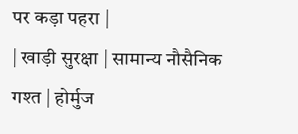पर कड़ा पहरा |
| खाड़ी सुरक्षा | सामान्य नौसैनिक गश्त | होर्मुज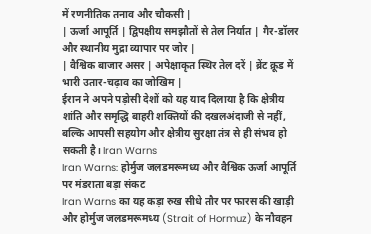में रणनीतिक तनाव और चौकसी |
| ऊर्जा आपूर्ति | द्विपक्षीय समझौतों से तेल निर्यात | गैर-डॉलर और स्थानीय मुद्रा व्यापार पर जोर |
| वैश्विक बाजार असर | अपेक्षाकृत स्थिर तेल दरें | ब्रेंट क्रूड में भारी उतार-चढ़ाव का जोखिम |
ईरान ने अपने पड़ोसी देशों को यह याद दिलाया है कि क्षेत्रीय शांति और समृद्धि बाहरी शक्तियों की दखलअंदाजी से नहीं, बल्कि आपसी सहयोग और क्षेत्रीय सुरक्षा तंत्र से ही संभव हो सकती है। Iran Warns
Iran Warns: होर्मुज जलडमरूमध्य और वैश्विक ऊर्जा आपूर्ति पर मंडराता बड़ा संकट
Iran Warns का यह कड़ा रुख सीधे तौर पर फारस की खाड़ी और होर्मुज जलडमरूमध्य (Strait of Hormuz) के नौवहन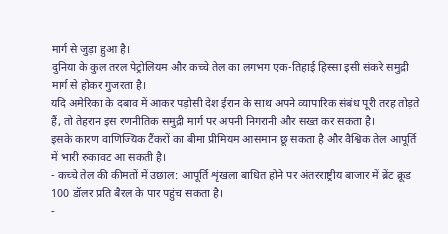मार्ग से जुड़ा हुआ है।
दुनिया के कुल तरल पेट्रोलियम और कच्चे तेल का लगभग एक-तिहाई हिस्सा इसी संकरे समुद्री मार्ग से होकर गुजरता है।
यदि अमेरिका के दबाव में आकर पड़ोसी देश ईरान के साथ अपने व्यापारिक संबंध पूरी तरह तोड़ते हैं, तो तेहरान इस रणनीतिक समुद्री मार्ग पर अपनी निगरानी और सख्त कर सकता है।
इसके कारण वाणिज्यिक टैंकरों का बीमा प्रीमियम आसमान छू सकता है और वैश्विक तेल आपूर्ति में भारी रुकावट आ सकती है।
- कच्चे तेल की कीमतों में उछाल: आपूर्ति शृंखला बाधित होने पर अंतरराष्ट्रीय बाजार में ब्रेंट क्रूड 100 डॉलर प्रति बैरल के पार पहुंच सकता है।
-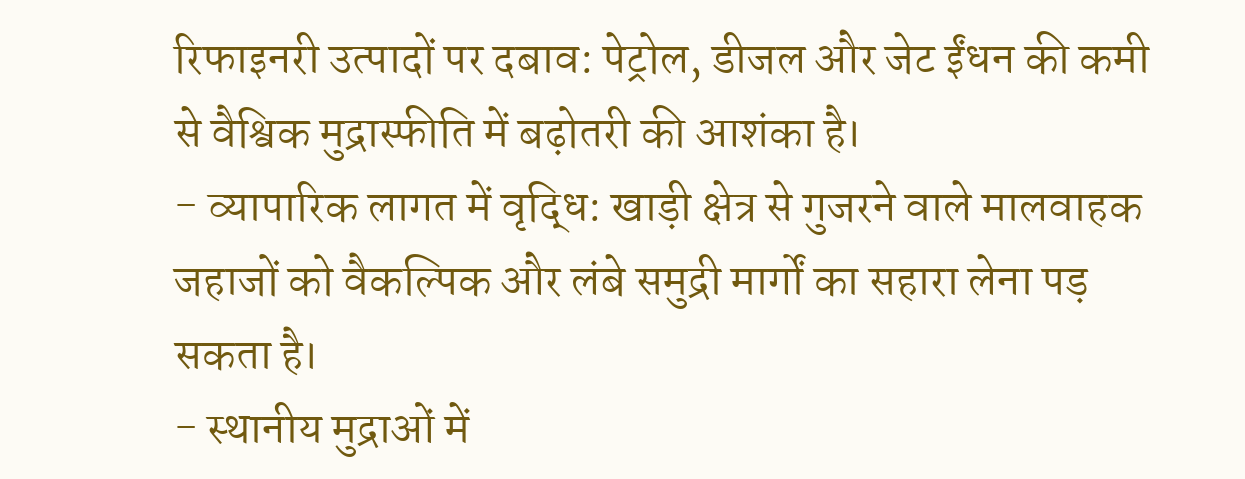रिफाइनरी उत्पादों पर दबाव: पेट्रोल, डीजल और जेट ईंधन की कमी से वैश्विक मुद्रास्फीति में बढ़ोतरी की आशंका है।
- व्यापारिक लागत में वृद्धि: खाड़ी क्षेत्र से गुजरने वाले मालवाहक जहाजों को वैकल्पिक और लंबे समुद्री मार्गों का सहारा लेना पड़ सकता है।
- स्थानीय मुद्राओं में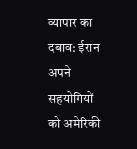व्यापार का दबाव: ईरान अपने सहयोगियों को अमेरिकी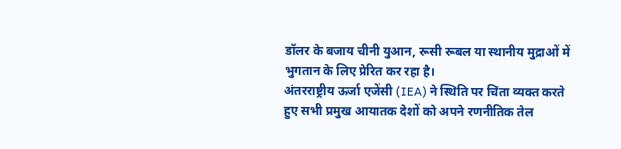डॉलर के बजाय चीनी युआन, रूसी रूबल या स्थानीय मुद्राओं में भुगतान के लिए प्रेरित कर रहा है।
अंतरराष्ट्रीय ऊर्जा एजेंसी (IEA) ने स्थिति पर चिंता व्यक्त करते हुए सभी प्रमुख आयातक देशों को अपने रणनीतिक तेल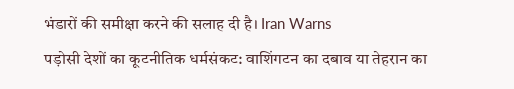भंडारों की समीक्षा करने की सलाह दी है। Iran Warns
पड़ोसी देशों का कूटनीतिक धर्मसंकट: वाशिंगटन का दबाव या तेहरान का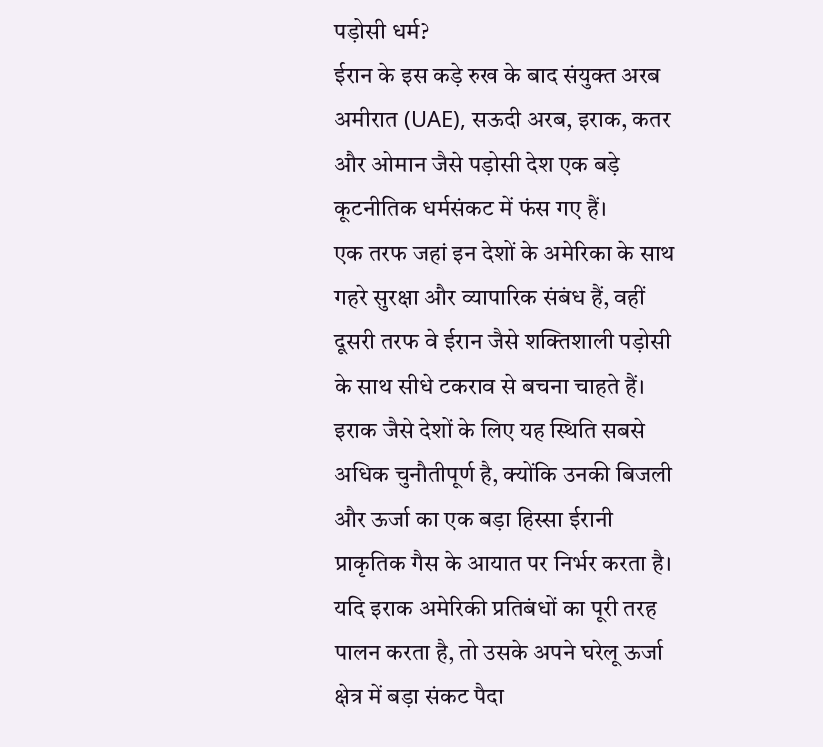पड़ोसी धर्म?
ईरान के इस कड़े रुख के बाद संयुक्त अरब अमीरात (UAE), सऊदी अरब, इराक, कतर और ओमान जैसे पड़ोसी देश एक बड़े कूटनीतिक धर्मसंकट में फंस गए हैं।
एक तरफ जहां इन देशों के अमेरिका के साथ गहरे सुरक्षा और व्यापारिक संबंध हैं, वहीं दूसरी तरफ वे ईरान जैसे शक्तिशाली पड़ोसी के साथ सीधे टकराव से बचना चाहते हैं।
इराक जैसे देशों के लिए यह स्थिति सबसे अधिक चुनौतीपूर्ण है, क्योंकि उनकी बिजली और ऊर्जा का एक बड़ा हिस्सा ईरानी प्राकृतिक गैस के आयात पर निर्भर करता है।
यदि इराक अमेरिकी प्रतिबंधों का पूरी तरह पालन करता है, तो उसके अपने घरेलू ऊर्जा क्षेत्र में बड़ा संकट पैदा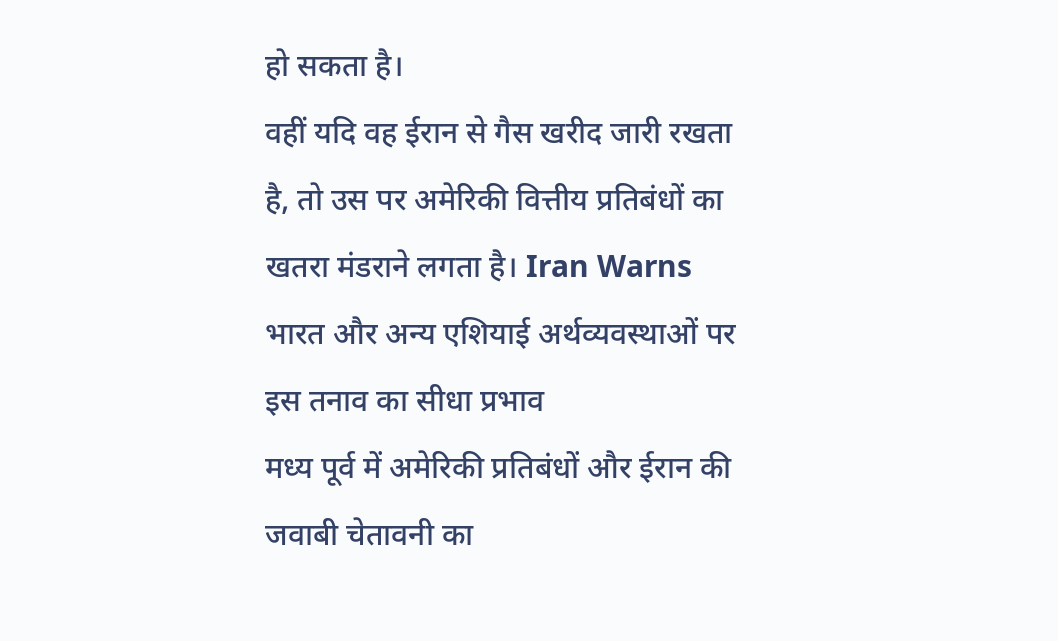हो सकता है।
वहीं यदि वह ईरान से गैस खरीद जारी रखता है, तो उस पर अमेरिकी वित्तीय प्रतिबंधों का खतरा मंडराने लगता है। Iran Warns
भारत और अन्य एशियाई अर्थव्यवस्थाओं पर इस तनाव का सीधा प्रभाव
मध्य पूर्व में अमेरिकी प्रतिबंधों और ईरान की जवाबी चेतावनी का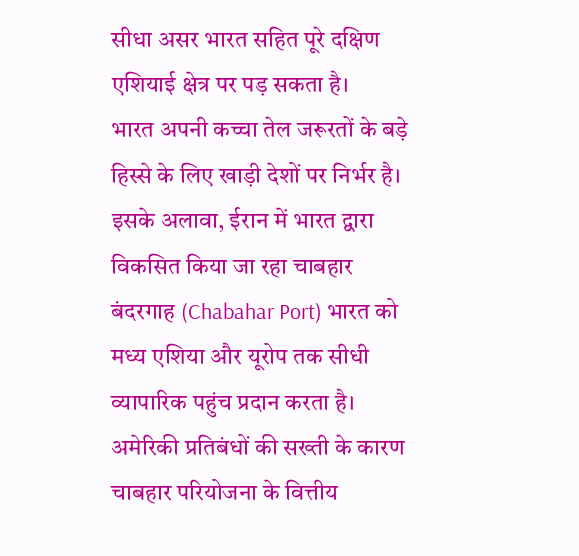सीधा असर भारत सहित पूरे दक्षिण एशियाई क्षेत्र पर पड़ सकता है।
भारत अपनी कच्चा तेल जरूरतों के बड़े हिस्से के लिए खाड़ी देशों पर निर्भर है।
इसके अलावा, ईरान में भारत द्वारा विकसित किया जा रहा चाबहार बंदरगाह (Chabahar Port) भारत को मध्य एशिया और यूरोप तक सीधी व्यापारिक पहुंच प्रदान करता है।
अमेरिकी प्रतिबंधों की सख्ती के कारण चाबहार परियोजना के वित्तीय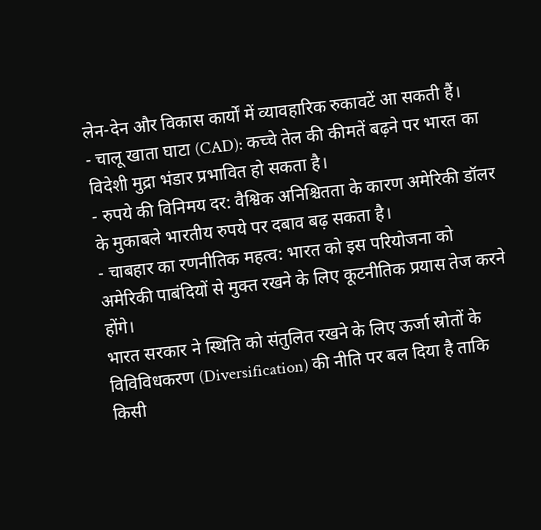लेन-देन और विकास कार्यों में व्यावहारिक रुकावटें आ सकती हैं।
- चालू खाता घाटा (CAD): कच्चे तेल की कीमतें बढ़ने पर भारत का विदेशी मुद्रा भंडार प्रभावित हो सकता है।
- रुपये की विनिमय दर: वैश्विक अनिश्चितता के कारण अमेरिकी डॉलर के मुकाबले भारतीय रुपये पर दबाव बढ़ सकता है।
- चाबहार का रणनीतिक महत्व: भारत को इस परियोजना को अमेरिकी पाबंदियों से मुक्त रखने के लिए कूटनीतिक प्रयास तेज करने होंगे।
भारत सरकार ने स्थिति को संतुलित रखने के लिए ऊर्जा स्रोतों के विविविधकरण (Diversification) की नीति पर बल दिया है ताकि किसी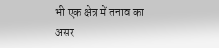भी एक क्षेत्र में तनाव का असर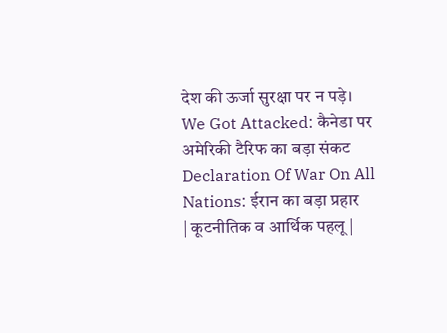देश की ऊर्जा सुरक्षा पर न पड़े।
We Got Attacked: कैनेडा पर अमेरिकी टैरिफ का बड़ा संकट
Declaration Of War On All Nations: ईरान का बड़ा प्रहार
| कूटनीतिक व आर्थिक पहलू |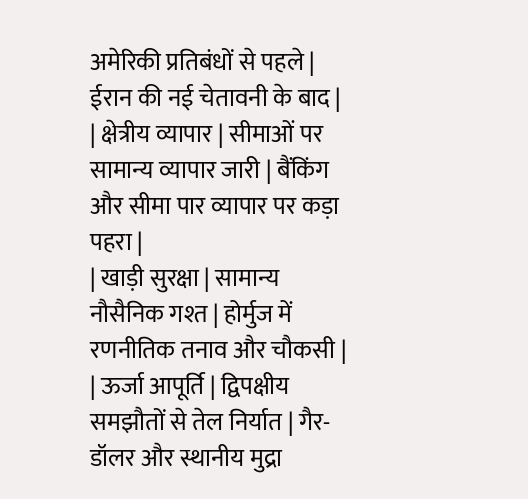अमेरिकी प्रतिबंधों से पहले | ईरान की नई चेतावनी के बाद |
| क्षेत्रीय व्यापार | सीमाओं पर सामान्य व्यापार जारी | बैंकिंग और सीमा पार व्यापार पर कड़ा पहरा |
| खाड़ी सुरक्षा | सामान्य नौसैनिक गश्त | होर्मुज में रणनीतिक तनाव और चौकसी |
| ऊर्जा आपूर्ति | द्विपक्षीय समझौतों से तेल निर्यात | गैर-डॉलर और स्थानीय मुद्रा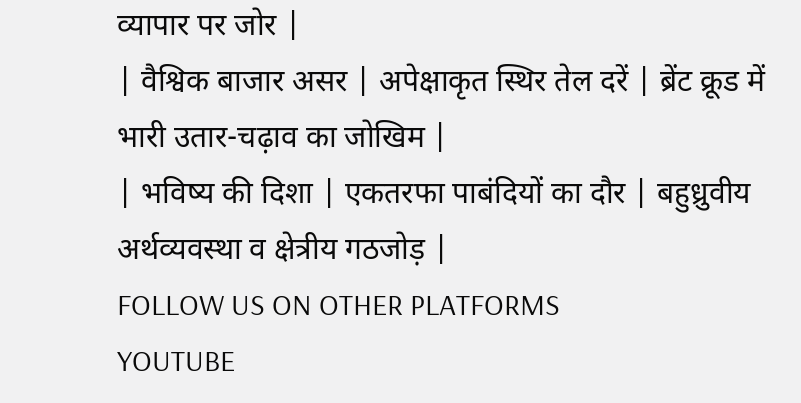व्यापार पर जोर |
| वैश्विक बाजार असर | अपेक्षाकृत स्थिर तेल दरें | ब्रेंट क्रूड में भारी उतार-चढ़ाव का जोखिम |
| भविष्य की दिशा | एकतरफा पाबंदियों का दौर | बहुध्रुवीय अर्थव्यवस्था व क्षेत्रीय गठजोड़ |
FOLLOW US ON OTHER PLATFORMS
YOUTUBE